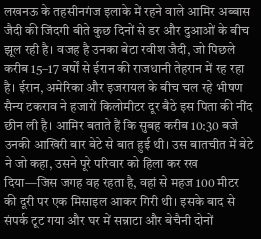लखनऊ के तहसीनगंज इलाके में रहने वाले आमिर अब्बास जैदी की जिंदगी बीते कुछ दिनों से डर और दुआओं के बीच झूल रही है। वजह है उनका बेटा रवीश जैदी, जो पिछले करीब 15–17 वर्षों से ईरान की राजधानी तेहरान में रह रहा है। ईरान, अमेरिका और इजरायल के बीच चल रहे भीषण सैन्य टकराव ने हजारों किलोमीटर दूर बैठे इस पिता की नींद छीन ली है। आमिर बताते हैं कि सुबह करीब 10:30 बजे उनकी आखिरी बार बेटे से बात हुई थी। उस बातचीत में बेटे ने जो कहा, उसने पूरे परिवार को हिला कर रख दिया—जिस जगह वह रहता है, वहां से महज 100 मीटर की दूरी पर एक मिसाइल आकर गिरी थी। इसके बाद से संपर्क टूट गया और घर में सन्नाटा और बेचैनी दोनों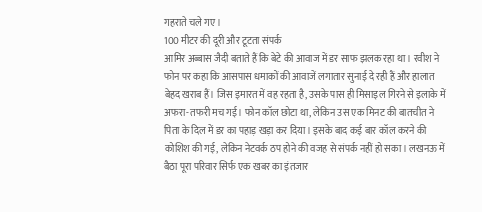गहराते चले गए।
100 मीटर की दूरी और टूटता संपर्क
आमिर अब्बास जैदी बताते हैं कि बेटे की आवाज में डर साफ झलक रहा था। रवीश ने फोन पर कहा कि आसपास धमाकों की आवाजें लगातार सुनाई दे रही हैं और हालात बेहद खराब हैं। जिस इमारत में वह रहता है, उसके पास ही मिसाइल गिरने से इलाके में अफरा-तफरी मच गई। फोन कॉल छोटा था, लेकिन उस एक मिनट की बातचीत ने पिता के दिल में डर का पहाड़ खड़ा कर दिया। इसके बाद कई बार कॉल करने की कोशिश की गई, लेकिन नेटवर्क ठप होने की वजह से संपर्क नहीं हो सका। लखनऊ में बैठा पूरा परिवार सिर्फ एक खबर का इंतजार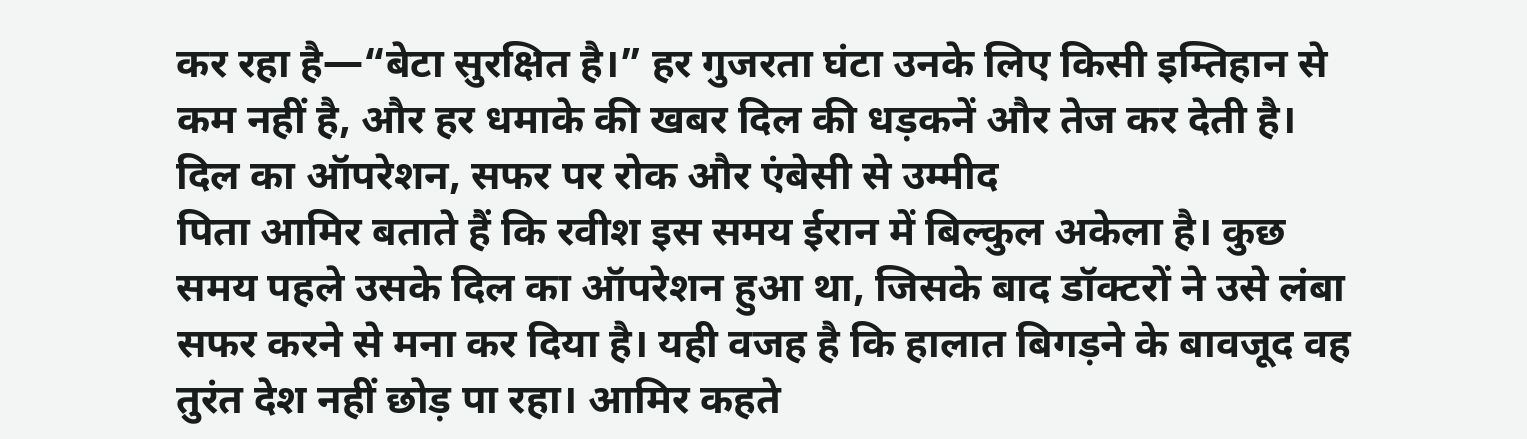कर रहा है—“बेटा सुरक्षित है।” हर गुजरता घंटा उनके लिए किसी इम्तिहान से कम नहीं है, और हर धमाके की खबर दिल की धड़कनें और तेज कर देती है।
दिल का ऑपरेशन, सफर पर रोक और एंबेसी से उम्मीद
पिता आमिर बताते हैं कि रवीश इस समय ईरान में बिल्कुल अकेला है। कुछ समय पहले उसके दिल का ऑपरेशन हुआ था, जिसके बाद डॉक्टरों ने उसे लंबा सफर करने से मना कर दिया है। यही वजह है कि हालात बिगड़ने के बावजूद वह तुरंत देश नहीं छोड़ पा रहा। आमिर कहते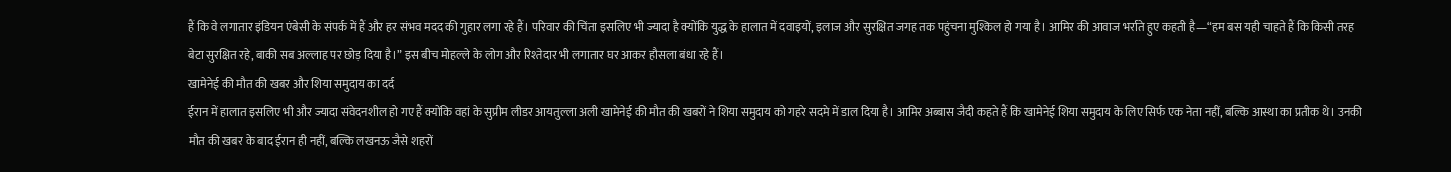हैं कि वे लगातार इंडियन एंबेसी के संपर्क में हैं और हर संभव मदद की गुहार लगा रहे हैं। परिवार की चिंता इसलिए भी ज्यादा है क्योंकि युद्ध के हालात में दवाइयों, इलाज और सुरक्षित जगह तक पहुंचना मुश्किल हो गया है। आमिर की आवाज भर्राते हुए कहती है—“हम बस यही चाहते हैं कि किसी तरह बेटा सुरक्षित रहे, बाकी सब अल्लाह पर छोड़ दिया है।” इस बीच मोहल्ले के लोग और रिश्तेदार भी लगातार घर आकर हौसला बंधा रहे हैं।
खामेनेई की मौत की खबर और शिया समुदाय का दर्द
ईरान में हालात इसलिए भी और ज्यादा संवेदनशील हो गए हैं क्योंकि वहां के सुप्रीम लीडर आयतुल्ला अली खामेनेई की मौत की खबरों ने शिया समुदाय को गहरे सदमे में डाल दिया है। आमिर अब्बास जैदी कहते हैं कि खामेनेई शिया समुदाय के लिए सिर्फ एक नेता नहीं, बल्कि आस्था का प्रतीक थे। उनकी मौत की खबर के बाद ईरान ही नहीं, बल्कि लखनऊ जैसे शहरों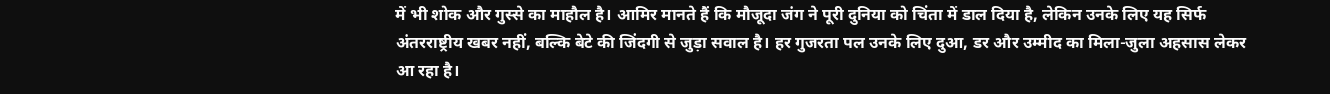में भी शोक और गुस्से का माहौल है। आमिर मानते हैं कि मौजूदा जंग ने पूरी दुनिया को चिंता में डाल दिया है, लेकिन उनके लिए यह सिर्फ अंतरराष्ट्रीय खबर नहीं, बल्कि बेटे की जिंदगी से जुड़ा सवाल है। हर गुजरता पल उनके लिए दुआ, डर और उम्मीद का मिला-जुला अहसास लेकर आ रहा है।